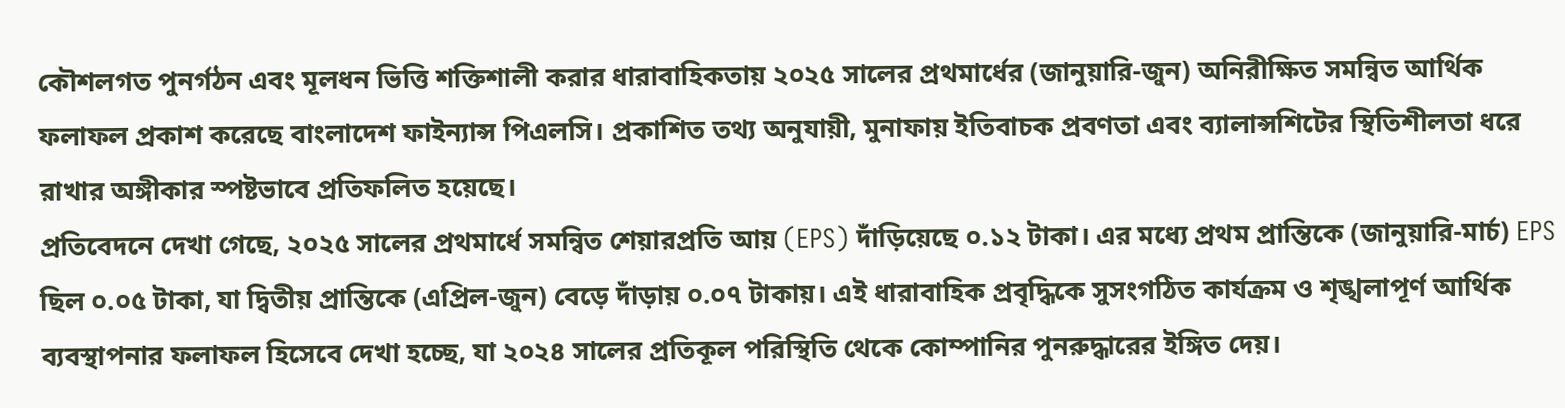কৌশলগত পুনর্গঠন এবং মূলধন ভিত্তি শক্তিশালী করার ধারাবাহিকতায় ২০২৫ সালের প্রথমার্ধের (জানুয়ারি-জুন) অনিরীক্ষিত সমন্বিত আর্থিক ফলাফল প্রকাশ করেছে বাংলাদেশ ফাইন্যান্স পিএলসি। প্রকাশিত তথ্য অনুযায়ী, মুনাফায় ইতিবাচক প্রবণতা এবং ব্যালান্সশিটের স্থিতিশীলতা ধরে রাখার অঙ্গীকার স্পষ্টভাবে প্রতিফলিত হয়েছে।
প্রতিবেদনে দেখা গেছে, ২০২৫ সালের প্রথমার্ধে সমন্বিত শেয়ারপ্রতি আয় (EPS) দাঁড়িয়েছে ০.১২ টাকা। এর মধ্যে প্রথম প্রান্তিকে (জানুয়ারি-মার্চ) EPS ছিল ০.০৫ টাকা, যা দ্বিতীয় প্রান্তিকে (এপ্রিল-জুন) বেড়ে দাঁড়ায় ০.০৭ টাকায়। এই ধারাবাহিক প্রবৃদ্ধিকে সুসংগঠিত কার্যক্রম ও শৃঙ্খলাপূর্ণ আর্থিক ব্যবস্থাপনার ফলাফল হিসেবে দেখা হচ্ছে, যা ২০২৪ সালের প্রতিকূল পরিস্থিতি থেকে কোম্পানির পুনরুদ্ধারের ইঙ্গিত দেয়।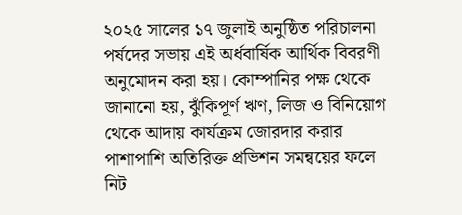২০২৫ সালের ১৭ জুলাই অনুষ্ঠিত পরিচালনা পর্ষদের সভায় এই অর্ধবার্ষিক আর্থিক বিবরণী অনুমোদন করা হয়। কোম্পানির পক্ষ থেকে জানানো হয়, ঝুঁকিপূর্ণ ঋণ, লিজ ও বিনিয়োগ থেকে আদায় কার্যক্রম জোরদার করার পাশাপাশি অতিরিক্ত প্রভিশন সমন্বয়ের ফলে নিট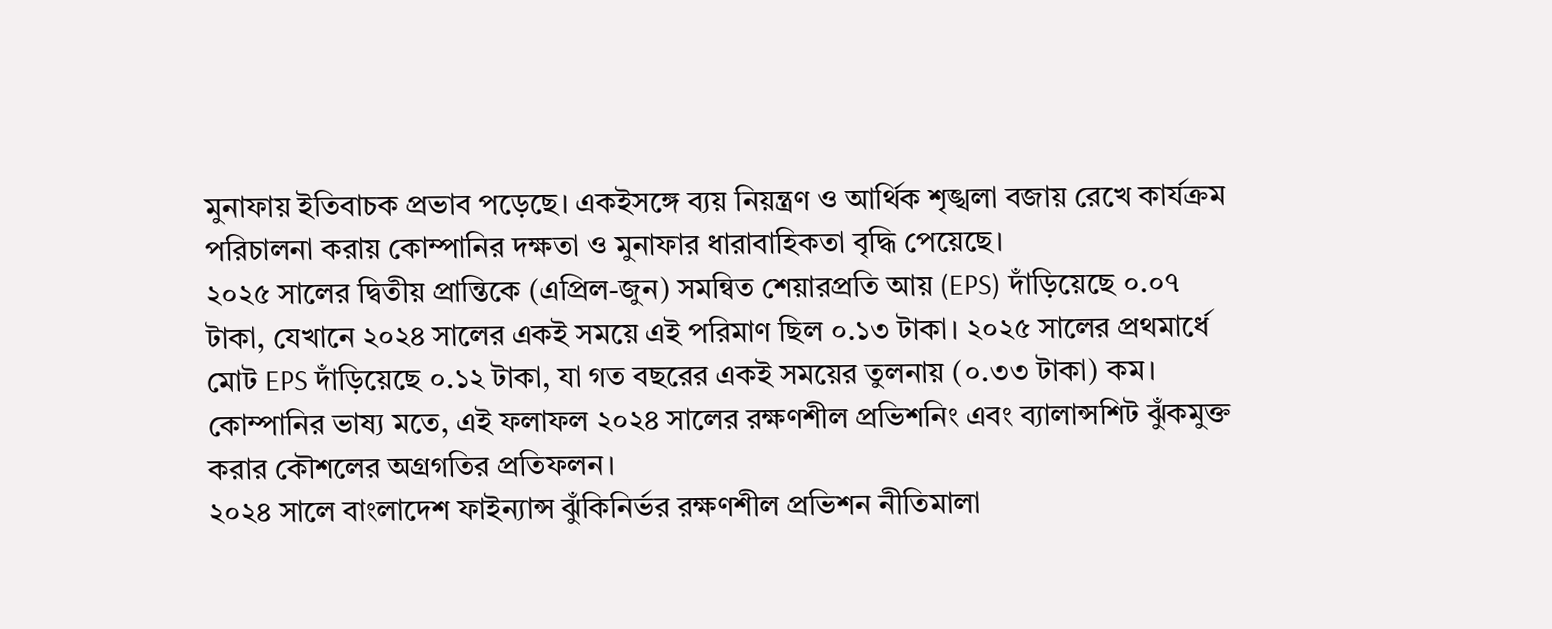মুনাফায় ইতিবাচক প্রভাব পড়েছে। একইসঙ্গে ব্যয় নিয়ন্ত্রণ ও আর্থিক শৃঙ্খলা বজায় রেখে কার্যক্রম পরিচালনা করায় কোম্পানির দক্ষতা ও মুনাফার ধারাবাহিকতা বৃদ্ধি পেয়েছে।
২০২৫ সালের দ্বিতীয় প্রান্তিকে (এপ্রিল-জুন) সমন্বিত শেয়ারপ্রতি আয় (EPS) দাঁড়িয়েছে ০.০৭ টাকা, যেখানে ২০২৪ সালের একই সময়ে এই পরিমাণ ছিল ০.১৩ টাকা। ২০২৫ সালের প্রথমার্ধে মোট EPS দাঁড়িয়েছে ০.১২ টাকা, যা গত বছরের একই সময়ের তুলনায় (০.৩৩ টাকা) কম। কোম্পানির ভাষ্য মতে, এই ফলাফল ২০২৪ সালের রক্ষণশীল প্রভিশনিং এবং ব্যালান্সশিট ঝুঁকমুক্ত করার কৌশলের অগ্রগতির প্রতিফলন।
২০২৪ সালে বাংলাদেশ ফাইন্যান্স ঝুঁকিনির্ভর রক্ষণশীল প্রভিশন নীতিমালা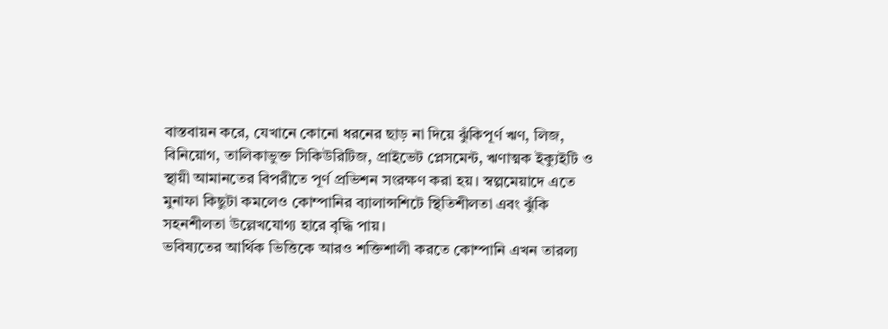বাস্তবায়ন করে, যেখানে কোনো ধরনের ছাড় না দিয়ে ঝুঁকিপূর্ণ ঋণ, লিজ, বিনিয়োগ, তালিকাভুক্ত সিকিউরিটিজ, প্রাইভেট প্লেসমেন্ট, ঋণাত্মক ইক্যুইটি ও স্থায়ী আমানতের বিপরীতে পূর্ণ প্রভিশন সংরক্ষণ করা হয়। স্বল্পমেয়াদে এতে মুনাফা কিছুটা কমলেও কোম্পানির ব্যালান্সশিটে স্থিতিশীলতা এবং ঝুঁকি সহনশীলতা উল্লেখযোগ্য হারে বৃদ্ধি পায়।
ভবিষ্যতের আর্থিক ভিত্তিকে আরও শক্তিশালী করতে কোম্পানি এখন তারল্য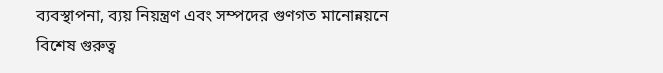ব্যবস্থাপনা, ব্যয় নিয়ন্ত্রণ এবং সম্পদের গুণগত মানোন্নয়নে বিশেষ গুরুত্ব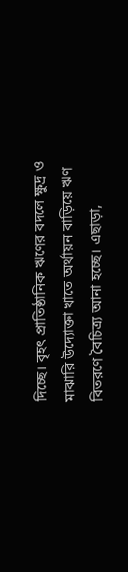দিচ্ছে। বৃহৎ প্রাতিষ্ঠানিক ঋণের বদলে ক্ষুদ্র ও মাঝারি উদ্যোক্তা খাতে অর্থায়ন বাড়িয়ে ঋণ বিতরণে বৈচিত্র্য আনা হচ্ছে। এছাড়া,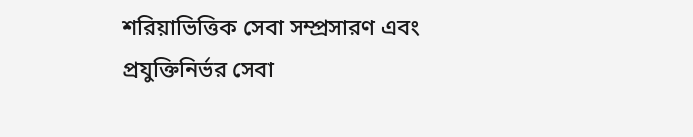শরিয়াভিত্তিক সেবা সম্প্রসারণ এবং প্রযুক্তিনির্ভর সেবা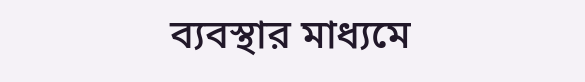ব্যবস্থার মাধ্যমে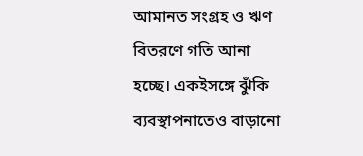আমানত সংগ্রহ ও ঋণ বিতরণে গতি আনা হচ্ছে। একইসঙ্গে ঝুঁকি ব্যবস্থাপনাতেও বাড়ানো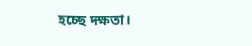হচ্ছে দক্ষতা।